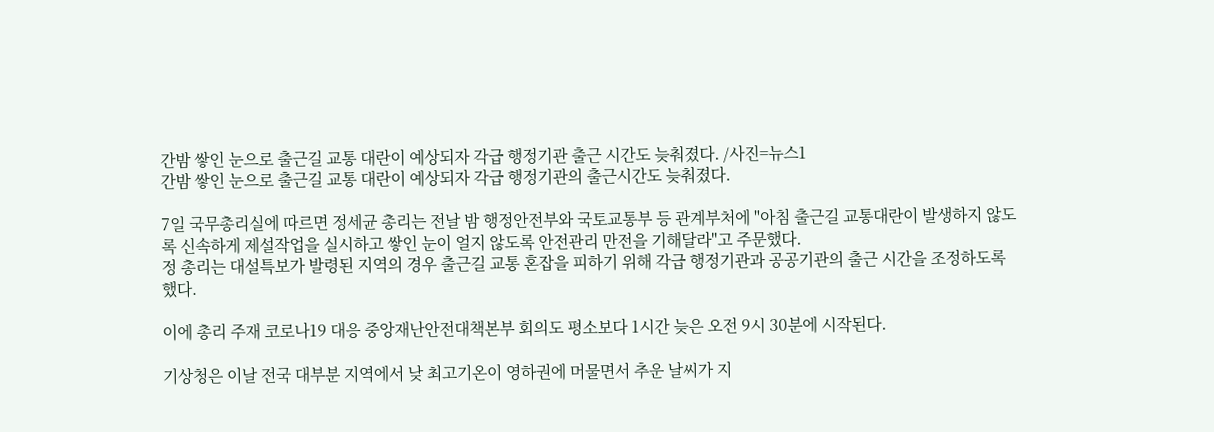간밤 쌓인 눈으로 출근길 교통 대란이 예상되자 각급 행정기관 출근 시간도 늦춰졌다. /사진=뉴스1
간밤 쌓인 눈으로 출근길 교통 대란이 예상되자 각급 행정기관의 출근시간도 늦춰졌다.

7일 국무총리실에 따르면 정세균 총리는 전날 밤 행정안전부와 국토교통부 등 관계부처에 "아침 출근길 교통대란이 발생하지 않도록 신속하게 제설작업을 실시하고 쌓인 눈이 얼지 않도록 안전관리 만전을 기해달라"고 주문했다.
정 총리는 대설특보가 발령된 지역의 경우 출근길 교통 혼잡을 피하기 위해 각급 행정기관과 공공기관의 출근 시간을 조정하도록 했다.

이에 총리 주재 코로나19 대응 중앙재난안전대책본부 회의도 평소보다 1시간 늦은 오전 9시 30분에 시작된다.

기상청은 이날 전국 대부분 지역에서 낮 최고기온이 영하권에 머물면서 추운 날씨가 지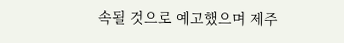속될 것으로 예고했으며 제주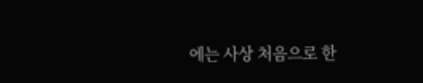에는 사상 처음으로 한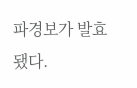파경보가 발효됐다.